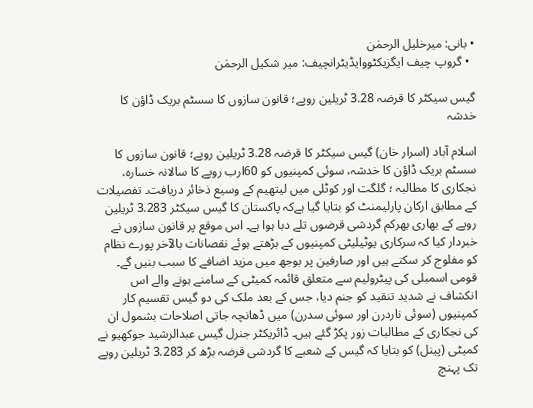• بانی: میرخلیل الرحمٰن
  • گروپ چیف ایگزیکٹووایڈیٹرانچیف: میر شکیل الرحمٰن

گیس سیکٹر کا قرضہ 3.28 ٹریلین روپے؛ قانون سازوں کا سسٹم بریک ڈاؤن کا خدشہ

اسلام آباد (اسرار خان) گیس سیکٹر کا قرضہ 3.28 ٹریلین روپے؛ قانون سازوں کا سسٹم بریک ڈاؤن کا خدشہ، سوئی کمپنیوں کو 60ارب روپے کا سالانہ خسارہ، نجکاری کا مطالبہ ؛ گلگت اور کوٹلی میں لیتھیم کے وسیع ذخائر دریافت۔ تفصیلات کے مطابق ارکان پارلیمنٹ کو بتایا گیا ہےکہ پاکستان کا گیس سیکٹر 3.283 ٹریلین روپے کے بھاری بھرکم گردشی قرضوں تلے دبا ہوا ہے۔ اس موقع پر قانون سازوں نے خبردار کیا کہ سرکاری یوٹیلیٹی کمپنیوں کے بڑھتے ہوئے نقصانات بالآخر پورے نظام کو مفلوج کر سکتے ہیں اور صارفین پر بوجھ میں مزید اضافے کا سبب بنیں گے۔ قومی اسمبلی کی پیٹرولیم سے متعلق قائمہ کمیٹی کے سامنے ہونے والے اس انکشاف نے شدید تنقید کو جنم دیا، جس کے بعد ملک کی دو گیس تقسیم کار کمپنیوں (سوئی ناردرن اور سوئی سدرن) میں ڈھانچہ جاتی اصلاحات بشمول ان کی نجکاری کے مطالبات زور پکڑ گئے ہیں۔ ڈائریکٹر جنرل گیس عبدالرشید جوکھیو نے کمیٹی (پینل) کو بتایا کہ گیس کے شعبے کا گردشی قرضہ بڑھ کر 3.283 ٹریلین روپے تک پہنچ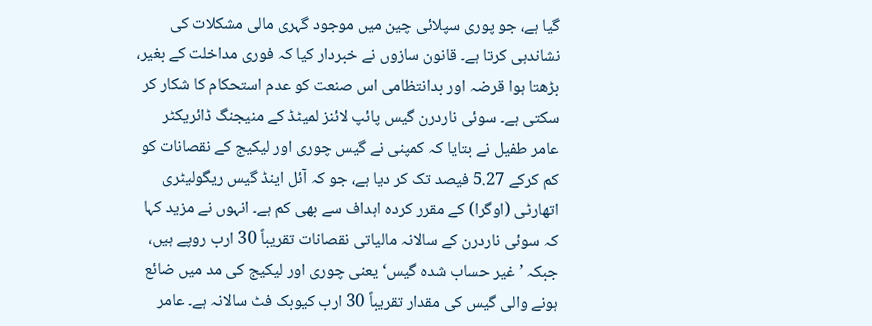گیا ہے، جو پوری سپلائی چین میں موجود گہری مالی مشکلات کی نشاندہی کرتا ہے۔ قانون سازوں نے خبردار کیا کہ فوری مداخلت کے بغیر، بڑھتا ہوا قرضہ اور بدانتظامی اس صنعت کو عدم استحکام کا شکار کر سکتی ہے۔ سوئی ناردرن گیس پائپ لائنز لمیٹڈ کے منیجنگ ڈائریکٹر عامر طفیل نے بتایا کہ کمپنی نے گیس چوری اور لیکیج کے نقصانات کو کم کرکے 5.27 فیصد تک کر دیا ہے، جو کہ آئل اینڈ گیس ریگولیٹری اتھارٹی (اوگرا) کے مقرر کردہ اہداف سے بھی کم ہے۔ انہوں نے مزید کہا کہ سوئی ناردرن کے سالانہ مالیاتی نقصانات تقریباً 30 ارب روپے ہیں، جبکہ ’غیر حساب شدہ گیس‘ یعنی چوری اور لیکیج کی مد میں ضائع ہونے والی گیس کی مقدار تقریباً 30 ارب کیوبک فٹ سالانہ ہے۔ عامر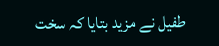طفیل نے مزید بتایا کہ سخت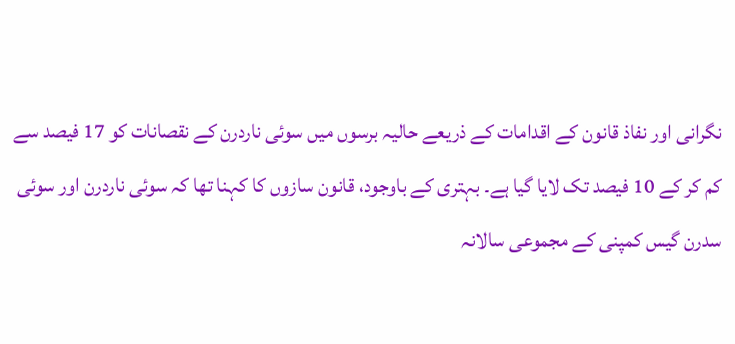نگرانی اور نفاذ قانون کے اقدامات کے ذریعے حالیہ برسوں میں سوئی ناردرن کے نقصانات کو 17 فیصد سے کم کر کے 10 فیصد تک لایا گیا ہے۔ بہتری کے باوجود، قانون سازوں کا کہنا تھا کہ سوئی ناردرن اور سوئی سدرن گیس کمپنی کے مجموعی سالانہ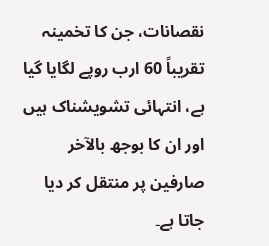نقصانات، جن کا تخمینہ تقریباً 60 ارب روپے لگایا گیا ہے، انتہائی تشویشناک ہیں اور ان کا بوجھ بالآخر صارفین پر منتقل کر دیا جاتا ہے۔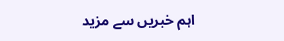اہم خبریں سے مزید